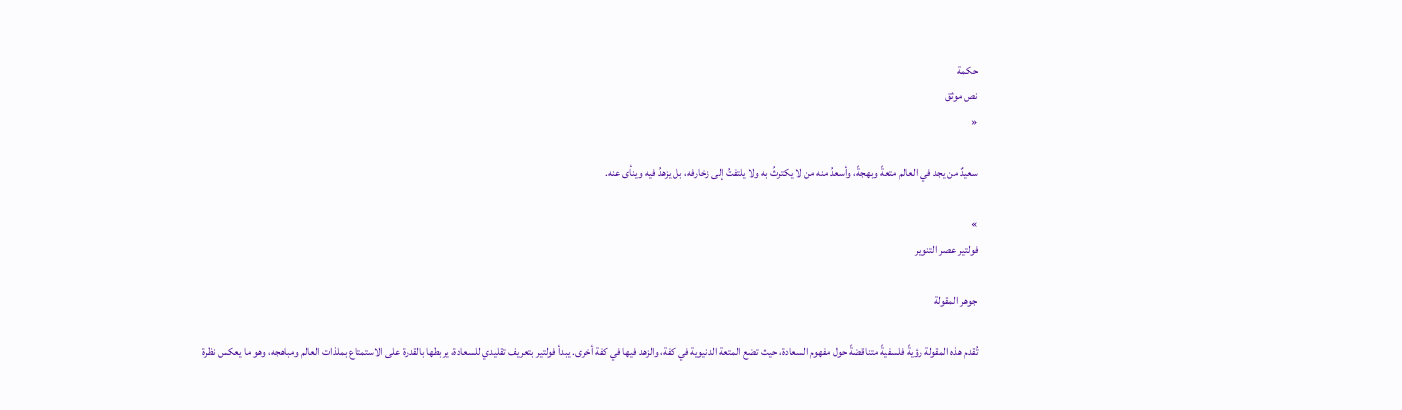حكمة
نص موثق
«

سعيدٌ من يجد في العالم متعةً وبهجةً، وأسعدُ منه من لا يكترثُ به ولا يلتفتُ إلى زخارفه، بل يزهدُ فيه وينأى عنه.

»
فولتير عصر التنوير

جوهر المقولة

تُقدم هذه المقولة رؤيةً فلسفيةً متناقضةً حول مفهوم السعادة، حيث تضع المتعة الدنيوية في كفة، والزهد فيها في كفة أخرى. يبدأ فولتير بتعريف تقليدي للسعادة، يربطها بالقدرة على الاستمتاع بملذات العالم ومباهجه، وهو ما يعكس نظرة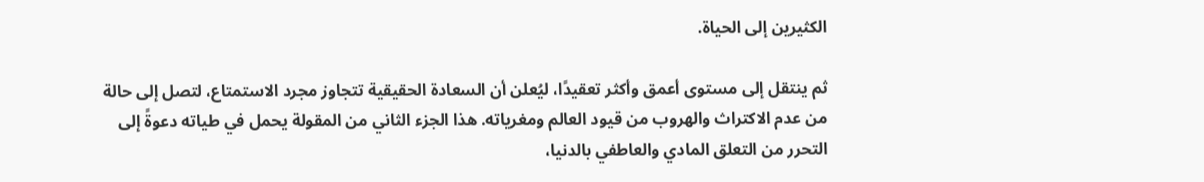الكثيرين إلى الحياة.

ثم ينتقل إلى مستوى أعمق وأكثر تعقيدًا، ليُعلن أن السعادة الحقيقية تتجاوز مجرد الاستمتاع، لتصل إلى حالة من عدم الاكتراث والهروب من قيود العالم ومغرياته. هذا الجزء الثاني من المقولة يحمل في طياته دعوةً إلى التحرر من التعلق المادي والعاطفي بالدنيا،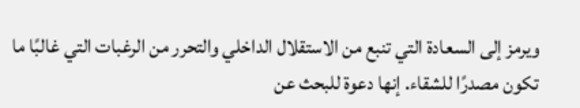ويرمز إلى السعادة التي تنبع من الاستقلال الداخلي والتحرر من الرغبات التي غالبًا ما تكون مصدرًا للشقاء. إنها دعوة للبحث عن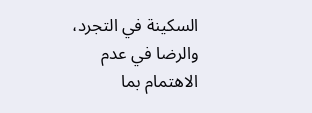السكينة في التجرد، والرضا في عدم الاهتمام بما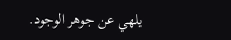يلهي عن جوهر الوجود.